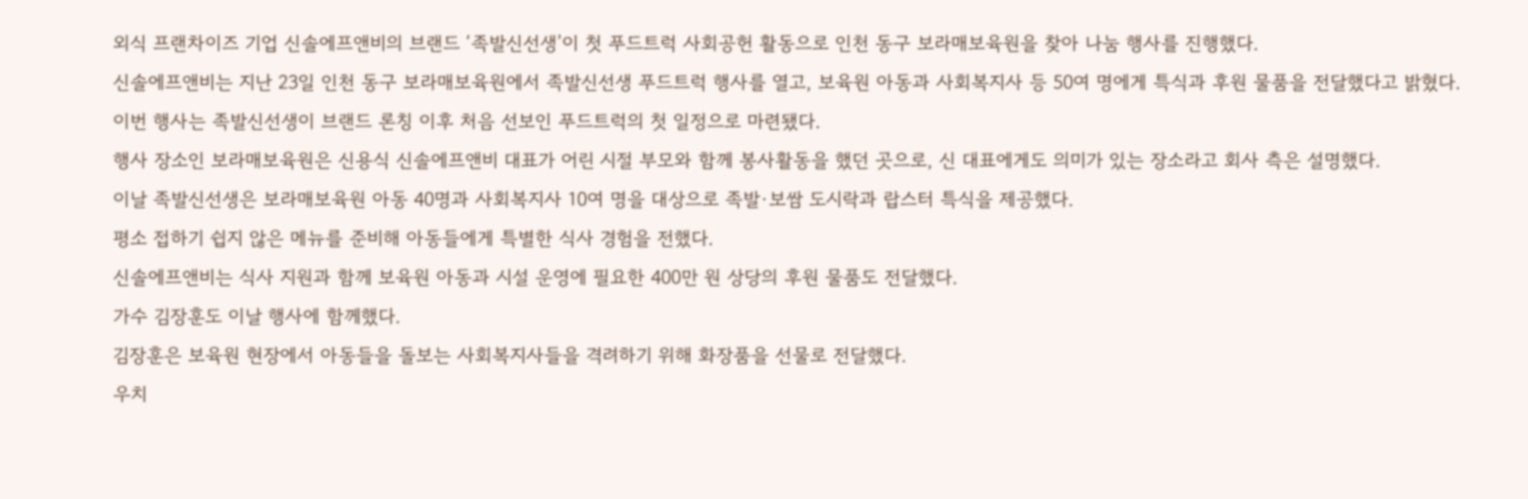외식 프랜차이즈 기업 신솔에프앤비의 브랜드 ‘족발신선생’이 첫 푸드트럭 사회공헌 활동으로 인천 동구 보라매보육원을 찾아 나눔 행사를 진행했다.
신솔에프앤비는 지난 23일 인천 동구 보라매보육원에서 족발신선생 푸드트럭 행사를 열고, 보육원 아동과 사회복지사 등 50여 명에게 특식과 후원 물품을 전달했다고 밝혔다.
이번 행사는 족발신선생이 브랜드 론칭 이후 처음 선보인 푸드트럭의 첫 일정으로 마련됐다.
행사 장소인 보라매보육원은 신용식 신솔에프앤비 대표가 어린 시절 부모와 함께 봉사활동을 했던 곳으로, 신 대표에게도 의미가 있는 장소라고 회사 측은 설명했다.
이날 족발신선생은 보라매보육원 아동 40명과 사회복지사 10여 명을 대상으로 족발·보쌈 도시락과 랍스터 특식을 제공했다.
평소 접하기 쉽지 않은 메뉴를 준비해 아동들에게 특별한 식사 경험을 전했다.
신솔에프앤비는 식사 지원과 함께 보육원 아동과 시설 운영에 필요한 400만 원 상당의 후원 물품도 전달했다.
가수 김장훈도 이날 행사에 함께했다.
김장훈은 보육원 현장에서 아동들을 돌보는 사회복지사들을 격려하기 위해 화장품을 선물로 전달했다.
우치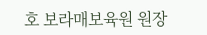호 보라매보육원 원장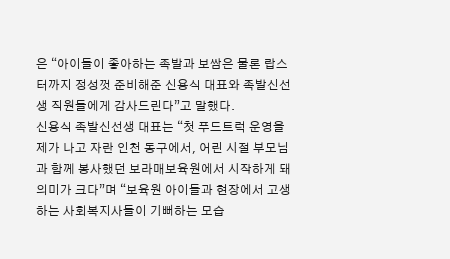은 “아이들이 좋아하는 족발과 보쌈은 물론 랍스터까지 정성껏 준비해준 신용식 대표와 족발신선생 직원들에게 감사드린다”고 말했다.
신용식 족발신선생 대표는 “첫 푸드트럭 운영을 제가 나고 자란 인천 동구에서, 어린 시절 부모님과 함께 봉사했던 보라매보육원에서 시작하게 돼 의미가 크다”며 “보육원 아이들과 현장에서 고생하는 사회복지사들이 기뻐하는 모습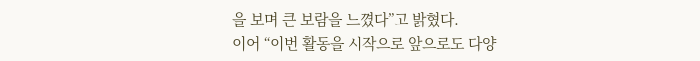을 보며 큰 보람을 느꼈다”고 밝혔다.
이어 “이번 활동을 시작으로 앞으로도 다양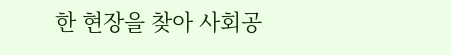한 현장을 찾아 사회공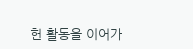헌 활동을 이어가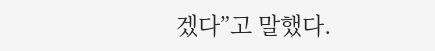겠다”고 말했다.